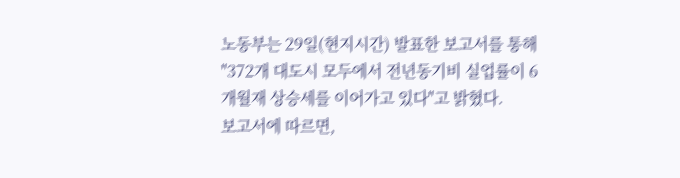노동부는 29일(현지시간) 발표한 보고서를 통해 "372개 대도시 모두에서 전년동기비 실업률이 6개월재 상승세를 이어가고 있다"고 밝혔다.
보고서에 따르면,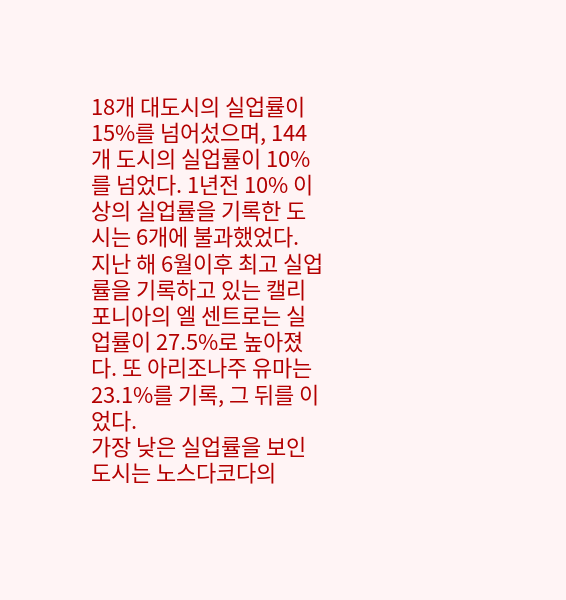18개 대도시의 실업률이 15%를 넘어섰으며, 144개 도시의 실업률이 10%를 넘었다. 1년전 10% 이상의 실업률을 기록한 도시는 6개에 불과했었다.
지난 해 6월이후 최고 실업률을 기록하고 있는 캘리포니아의 엘 센트로는 실업률이 27.5%로 높아졌다. 또 아리조나주 유마는 23.1%를 기록, 그 뒤를 이었다.
가장 낮은 실업률을 보인 도시는 노스다코다의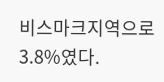비스마크지역으로 3.8%였다.